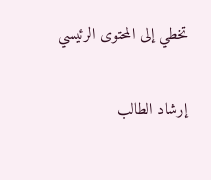تخطي إلى المحتوى الرئيسي

إرشاد الطالب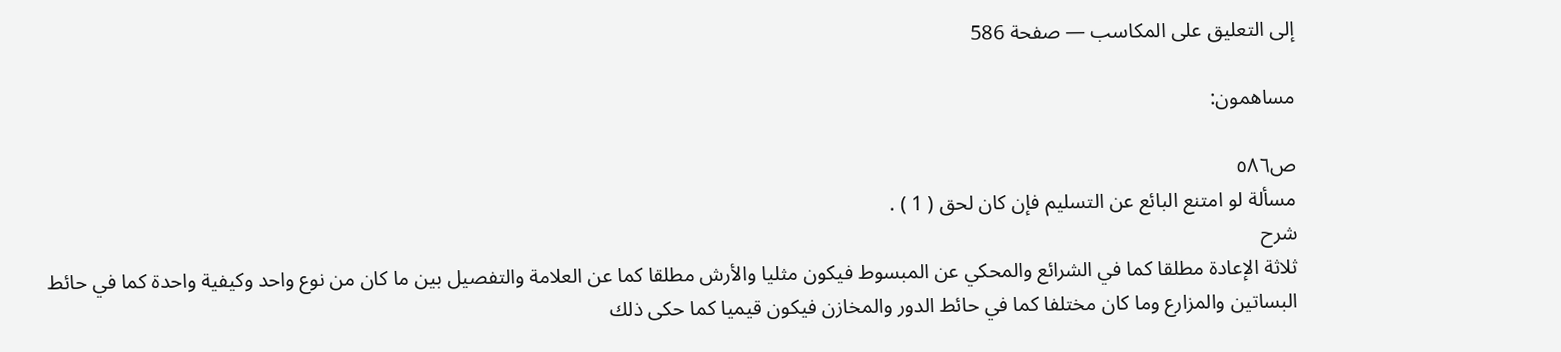إلى التعليق على المكاسب — صفحة 586

مساهمون:

ص٥٨٦
مسألة لو امتنع البائع عن التسليم فإن كان لحق ( 1 ) .
شرح
ثلاثة الإعادة مطلقا كما في الشرائع والمحكي عن المبسوط فيكون مثليا والأرش مطلقا كما عن العلامة والتفصيل بين ما كان من نوع واحد وكيفية واحدة كما في حائط البساتين والمزارع وما كان مختلفا كما في حائط الدور والمخازن فيكون قيميا كما حكى ذلك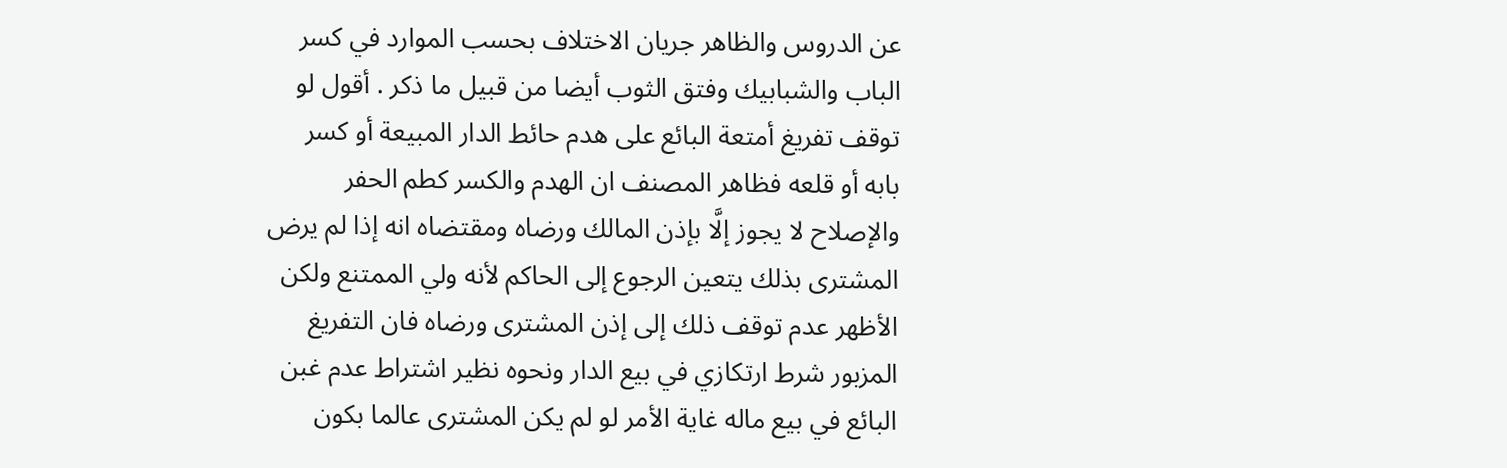عن الدروس والظاهر جريان الاختلاف بحسب الموارد في كسر الباب والشبابيك وفتق الثوب أيضا من قبيل ما ذكر . أقول لو توقف تفريغ أمتعة البائع على هدم حائط الدار المبيعة أو كسر بابه أو قلعه فظاهر المصنف ان الهدم والكسر كطم الحفر والإصلاح لا يجوز إلَّا بإذن المالك ورضاه ومقتضاه انه إذا لم يرض المشترى بذلك يتعين الرجوع إلى الحاكم لأنه ولي الممتنع ولكن الأظهر عدم توقف ذلك إلى إذن المشترى ورضاه فان التفريغ المزبور شرط ارتكازي في بيع الدار ونحوه نظير اشتراط عدم غبن البائع في بيع ماله غاية الأمر لو لم يكن المشترى عالما بكون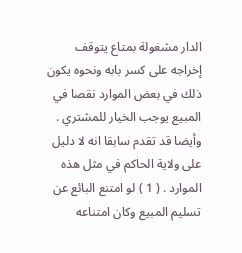الدار مشغولة بمتاع يتوقف إخراجه على كسر بابه ونحوه يكون ذلك في بعض الموارد نقصا في المبيع يوجب الخيار للمشتري . وأيضا قد تقدم سابقا انه لا دليل على ولاية الحاكم في مثل هذه الموارد . ( 1 ) لو امتنع البائع عن تسليم المبيع وكان امتناعه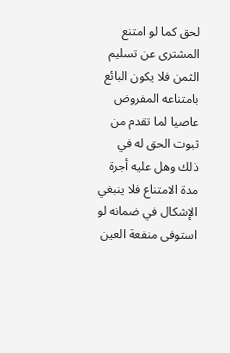لحق كما لو امتنع المشترى عن تسليم الثمن فلا يكون البائع بامتناعه المفروض عاصيا لما تقدم من ثبوت الحق له في ذلك وهل عليه أجرة مدة الامتناع فلا ينبغي الإشكال في ضمانه لو استوفى منفعة العين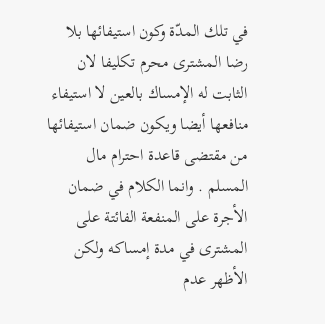في تلك المدّة وكون استيفائها بلا رضا المشترى محرم تكليفا لان الثابت له الإمساك بالعين لا استيفاء منافعها أيضا ويكون ضمان استيفائها من مقتضى قاعدة احترام مال المسلم . وانما الكلام في ضمان الأجرة على المنفعة الفائتة على المشترى في مدة إمساكه ولكن الأظهر عدم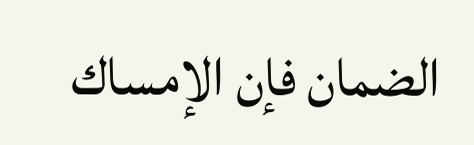الضمان فإن الإمساك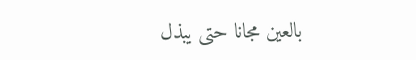بالعين مجانا حتى يبذل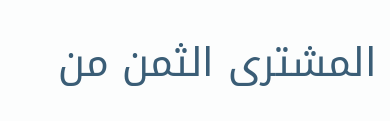المشترى الثمن من